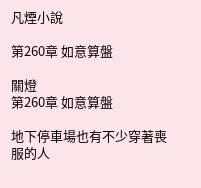凡煙小說

第260章 如意算盤

關燈
第260章 如意算盤

地下停車場也有不少穿著喪服的人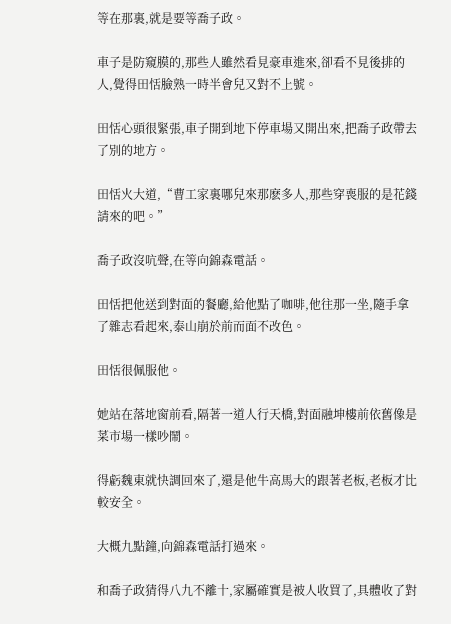等在那裏,就是要等喬子政。

車子是防窺膜的,那些人雖然看見豪車進來,卻看不見後排的人,覺得田恬臉熟一時半會兒又對不上號。

田恬心頭很緊張,車子開到地下停車場又開出來,把喬子政帶去了別的地方。

田恬火大道,“曹工家裏哪兒來那麽多人,那些穿喪服的是花錢請來的吧。”

喬子政沒吭聲,在等向錦森電話。

田恬把他送到對面的餐廳,給他點了咖啡,他往那一坐,隨手拿了雜志看起來,泰山崩於前而面不改色。

田恬很佩服他。

她站在落地窗前看,隔著一道人行天橋,對面融坤樓前依舊像是菜市場一樣吵鬧。

得虧魏東就快調回來了,還是他牛高馬大的跟著老板,老板才比較安全。

大概九點鐘,向錦森電話打過來。

和喬子政猜得八九不離十,家屬確實是被人收買了,具體收了對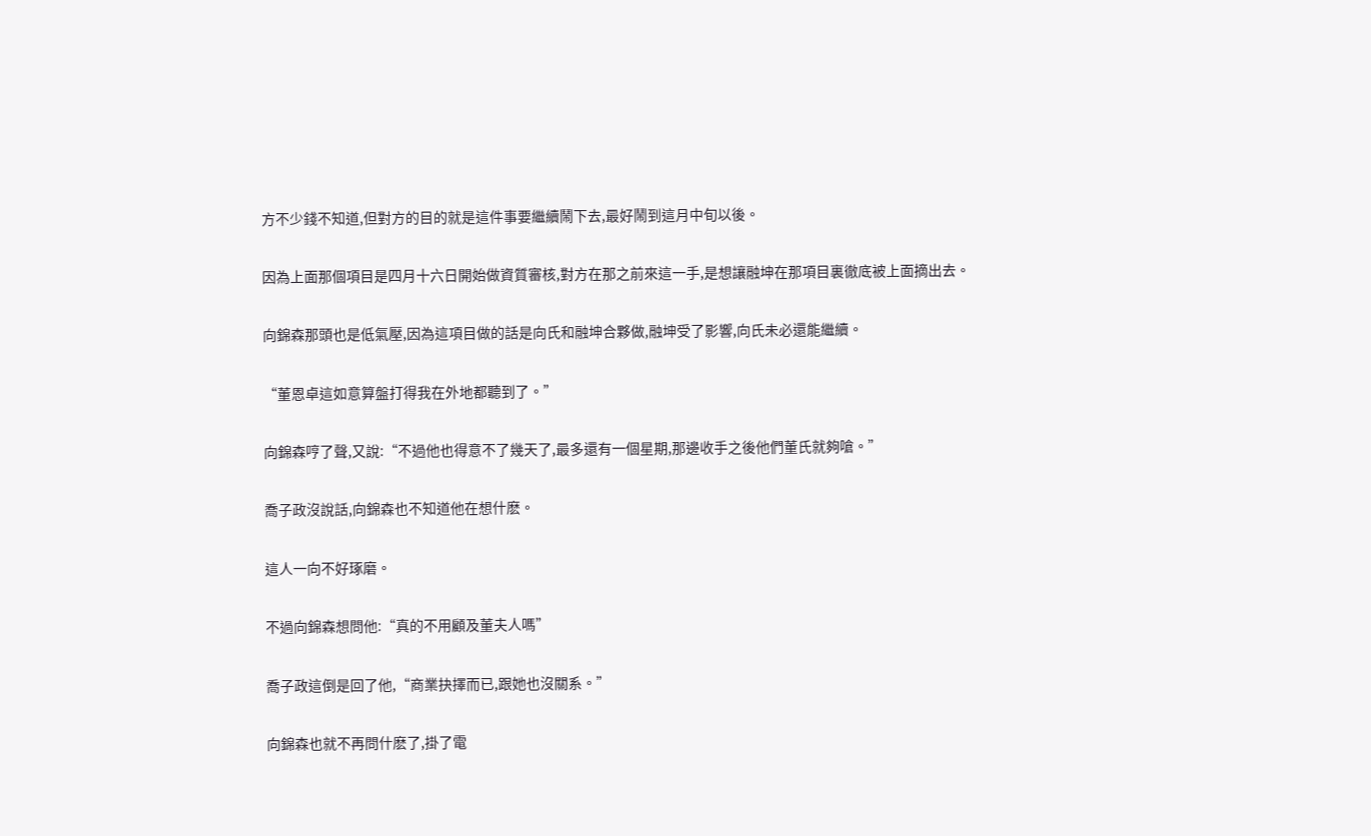方不少錢不知道,但對方的目的就是這件事要繼續鬧下去,最好鬧到這月中旬以後。

因為上面那個項目是四月十六日開始做資質審核,對方在那之前來這一手,是想讓融坤在那項目裏徹底被上面摘出去。

向錦森那頭也是低氣壓,因為這項目做的話是向氏和融坤合夥做,融坤受了影響,向氏未必還能繼續。

“董恩卓這如意算盤打得我在外地都聽到了。”

向錦森哼了聲,又說:“不過他也得意不了幾天了,最多還有一個星期,那邊收手之後他們董氏就夠嗆。”

喬子政沒說話,向錦森也不知道他在想什麽。

這人一向不好琢磨。

不過向錦森想問他:“真的不用顧及董夫人嗎”

喬子政這倒是回了他,“商業抉擇而已,跟她也沒關系。”

向錦森也就不再問什麽了,掛了電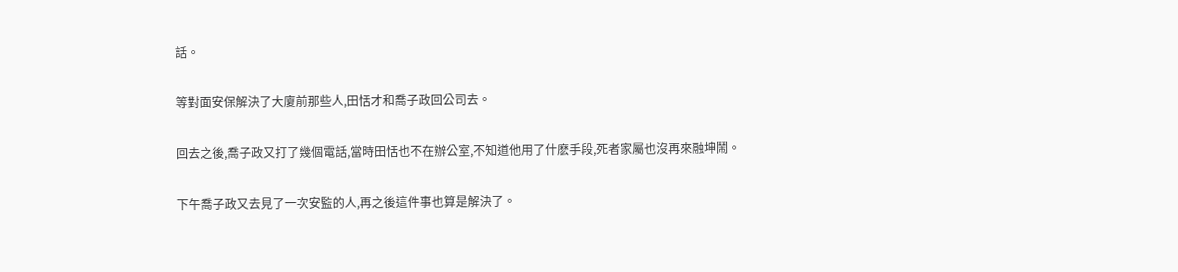話。

等對面安保解決了大廈前那些人,田恬才和喬子政回公司去。

回去之後,喬子政又打了幾個電話,當時田恬也不在辦公室,不知道他用了什麽手段,死者家屬也沒再來融坤鬧。

下午喬子政又去見了一次安監的人,再之後這件事也算是解決了。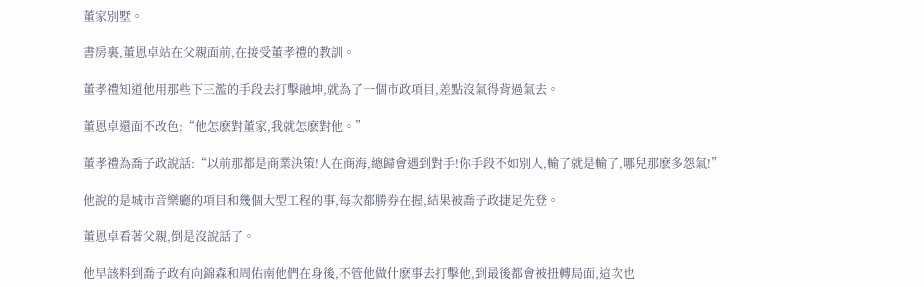董家別墅。

書房裏,董恩卓站在父親面前,在接受董孝禮的教訓。

董孝禮知道他用那些下三濫的手段去打擊融坤,就為了一個市政項目,差點沒氣得背過氣去。

董恩卓還面不改色:“他怎麽對董家,我就怎麽對他。”

董孝禮為喬子政說話:“以前那都是商業決策!人在商海,總歸會遇到對手!你手段不如別人,輸了就是輸了,哪兒那麽多怨氣!”

他說的是城市音樂廳的項目和幾個大型工程的事,每次都勝券在握,結果被喬子政捷足先登。

董恩卓看著父親,倒是沒說話了。

他早該料到喬子政有向錦森和周佑南他們在身後,不管他做什麽事去打擊他,到最後都會被扭轉局面,這次也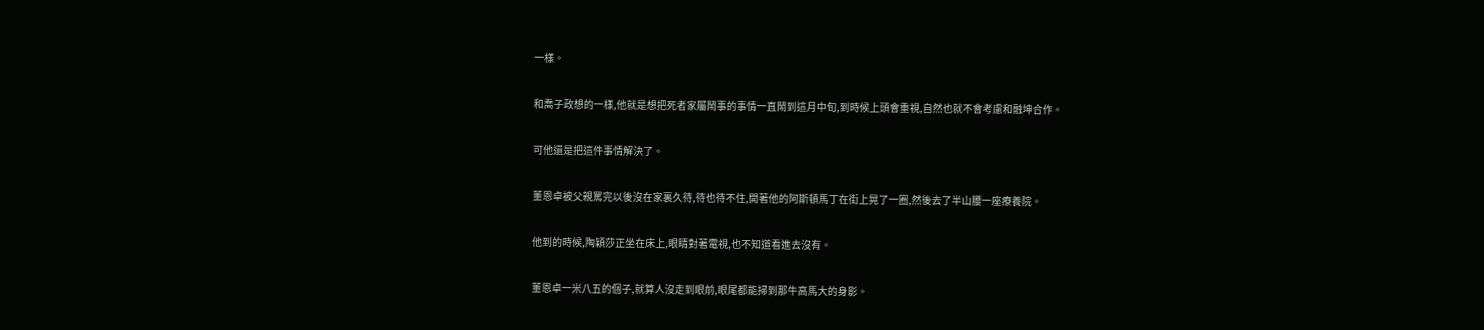一樣。

和喬子政想的一樣,他就是想把死者家屬鬧事的事情一直鬧到這月中旬,到時候上頭會重視,自然也就不會考慮和融坤合作。

可他還是把這件事情解決了。

董恩卓被父親罵完以後沒在家裏久待,待也待不住,開著他的阿斯頓馬丁在街上晃了一圈,然後去了半山腰一座療養院。

他到的時候,陶穎莎正坐在床上,眼睛對著電視,也不知道看進去沒有。

董恩卓一米八五的個子,就算人沒走到眼前,眼尾都能掃到那牛高馬大的身影。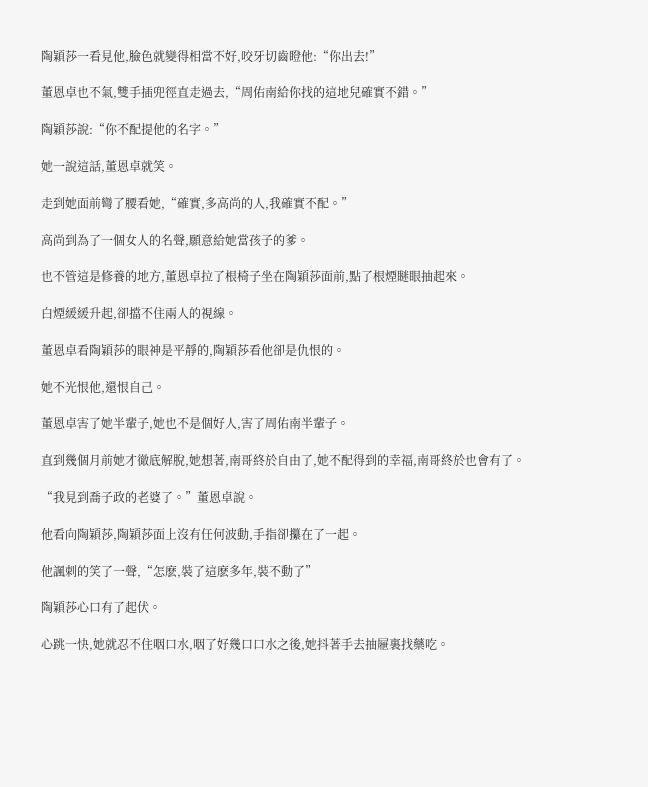陶穎莎一看見他,臉色就變得相當不好,咬牙切齒瞪他:“你出去!”

董恩卓也不氣,雙手插兜徑直走過去,“周佑南給你找的這地兒確實不錯。”

陶穎莎說:“你不配提他的名字。”

她一說這話,董恩卓就笑。

走到她面前彎了腰看她,“確實,多高尚的人,我確實不配。”

高尚到為了一個女人的名聲,願意給她當孩子的爹。

也不管這是修養的地方,董恩卓拉了根椅子坐在陶穎莎面前,點了根煙瞇眼抽起來。

白煙緩緩升起,卻擋不住兩人的視線。

董恩卓看陶穎莎的眼神是平靜的,陶穎莎看他卻是仇恨的。

她不光恨他,還恨自己。

董恩卓害了她半輩子,她也不是個好人,害了周佑南半輩子。

直到幾個月前她才徹底解脫,她想著,南哥終於自由了,她不配得到的幸福,南哥終於也會有了。

“我見到喬子政的老婆了。”董恩卓說。

他看向陶穎莎,陶穎莎面上沒有任何波動,手指卻攥在了一起。

他諷刺的笑了一聲,“怎麽,裝了這麽多年,裝不動了”

陶穎莎心口有了起伏。

心跳一快,她就忍不住咽口水,咽了好幾口口水之後,她抖著手去抽屜裏找藥吃。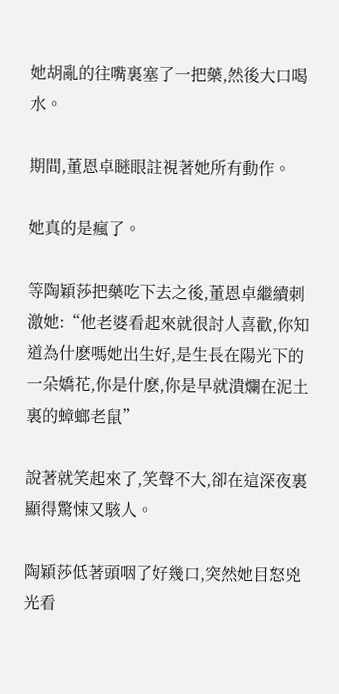她胡亂的往嘴裏塞了一把藥,然後大口喝水。

期間,董恩卓瞇眼註視著她所有動作。

她真的是瘋了。

等陶穎莎把藥吃下去之後,董恩卓繼續刺激她:“他老婆看起來就很討人喜歡,你知道為什麽嗎她出生好,是生長在陽光下的一朵嬌花,你是什麽,你是早就潰爛在泥土裏的蟑螂老鼠”

說著就笑起來了,笑聲不大,卻在這深夜裏顯得驚悚又駭人。

陶穎莎低著頭咽了好幾口,突然她目怒兇光看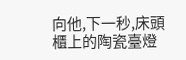向他,下一秒,床頭櫃上的陶瓷臺燈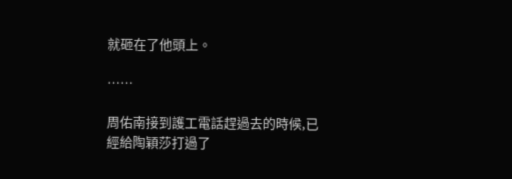就砸在了他頭上。

……

周佑南接到護工電話趕過去的時候,已經給陶穎莎打過了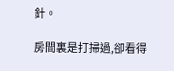針。

房間裏是打掃過,卻看得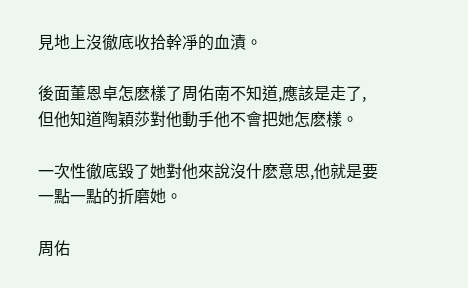見地上沒徹底收拾幹凈的血漬。

後面董恩卓怎麽樣了周佑南不知道,應該是走了,但他知道陶穎莎對他動手他不會把她怎麽樣。

一次性徹底毀了她對他來說沒什麽意思,他就是要一點一點的折磨她。

周佑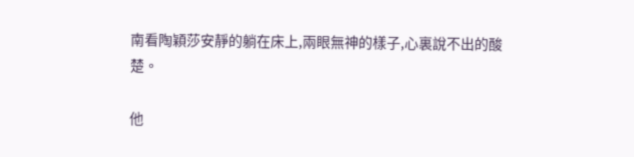南看陶穎莎安靜的躺在床上,兩眼無神的樣子,心裏說不出的酸楚。

他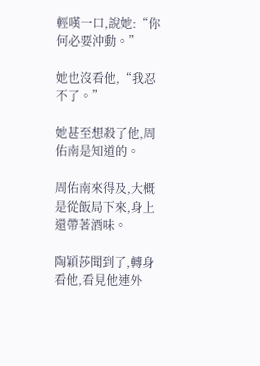輕嘆一口,說她:“你何必要沖動。”

她也沒看他,“我忍不了。”

她甚至想殺了他,周佑南是知道的。

周佑南來得及,大概是從飯局下來,身上還帶著酒味。

陶穎莎聞到了,轉身看他,看見他連外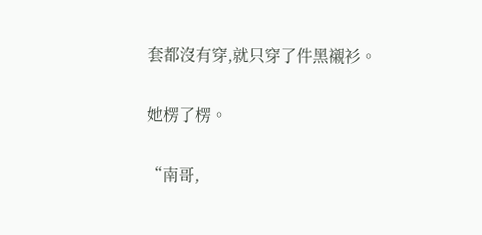套都沒有穿,就只穿了件黑襯衫。

她楞了楞。

“南哥,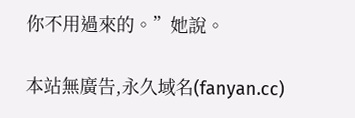你不用過來的。”她說。

本站無廣告,永久域名(fanyan.cc)